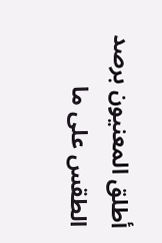أطلق المعنيون برصد الطقس على ما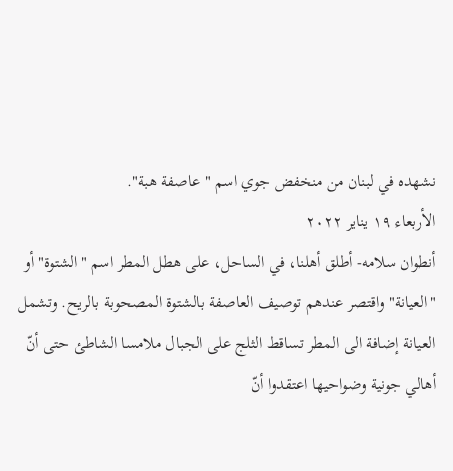نشهده في لبنان من منخفض جوي اسم " عاصفة هبة".
الأربعاء ١٩ يناير ٢٠٢٢
أنطوان سلامه- أطلق أهلنا، في الساحل، على هطل المطر اسم "الشتوة" أو "العيانة" واقتصر عندهم توصيف العاصفة بالشتوة المصحوبة بالريح. وتشمل العيانة إضافة الى المطر تساقط الثلج على الجبال ملامسا الشاطئ حتى أنّ أهالي جونية وضواحيها اعتقدوا أنّ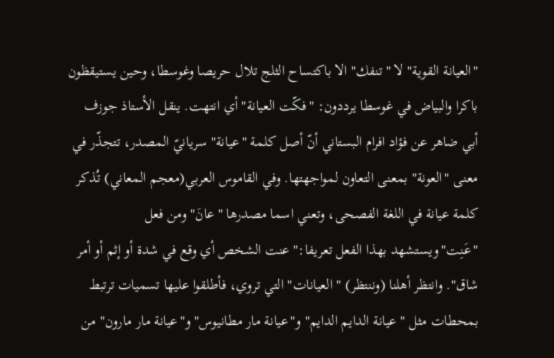"العيانة القوية" لا "تنفك" الا باكتساح الثلج تلال حريصا وغوسطا، وحين يستيقظون باكرا والبياض في غوسطا يرددون: "فكّت العيانة" أي انتهت. ينقل الأستاذ جوزف أبي ضاهر عن فؤاد افرام البستاني أنّ أصل كلمة "عيانة" سريانيّ المصدر، تتجذّر في معنى "العونة" بمعنى التعاون لمواجهتها. وفي القاموس العربي(معجم المعاني) تُذكر كلمة عيانة في اللغة الفصحى، وتعني اسما مصدرها "عانَ" ومن فعل "عَنِت"ويستشهد بهذا الفعل تعريفا:" عنت الشخص أي وقع في شدة أو إثم أو أمر شاق". وانتظر أهلنا (وننتظر) " العيانات" التي تروي، فأطلقوا عليها تسميات ترتبط بمحطات مثل " عيانة الدايم الدايم" و"عيانة مار مطانيوس" و"عيانة مار مارون" من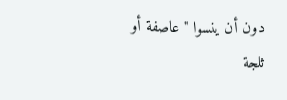دون أن ينسوا " عاصفة أو ثلجة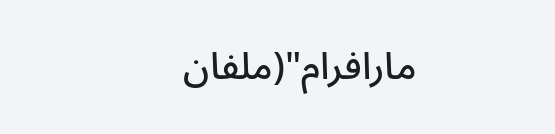مارافرام"(ملفان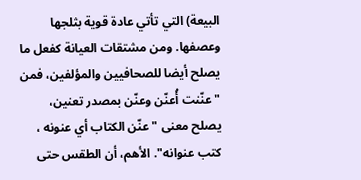البيعة) التي تأتي عادة قوية بثلجها وعصفها. ومن مشتقات العيانة كفعل ما يصلح أيضا للصحافيين والمؤلفين، فمن "عنّنت أُعنّن وعنّن بمصدر تعنين، يصلح معنى "عنّن الكتاب أي عنونه ، كتب عنوانه". الأهم، أن الطقس حتى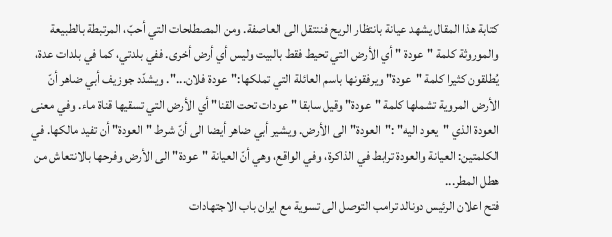كتابة هذا المقال يشهد عيانة بانتظار الريح فننتقل الى العاصفة. ومن المصطلحات التي أحبّ، المرتبطة بالطبيعة والموروثة كلمة "عودة " أي الأرض التي تحيط فقط بالبيت وليس أي أرض أخرى. ففي بلدتي، كما في بلدات عدة، يُطلقون كثيرا كلمة "عودة" ويرفقونها باسم العائلة التي تملكها:"عودة فلان...". ويشدّد جوزيف أبي ضاهر أنّ الأرض المروية تشملها كلمة "عودة" وقيل سابقا " عودات تحت القنا" أي الأرض التي تسقيها قناة ماء. وفي معنى العودة الذي "يعود اليه" :"العودة" الى الأرض. ويشير أبي ضاهر أيضا الى أنّ شرط " العودة" أن تفيد مالكها. في الكلمتين: العيانة والعودة ترابط في الذاكرة، وفي الواقع، وهي أنّ العيانة "عودة" الى الأرض وفرحها بالانتعاش من هطل المطر...
فتح اعلان الرئيس دونالد ترامب التوصل الى تسوية مع ايران باب الاجتهادات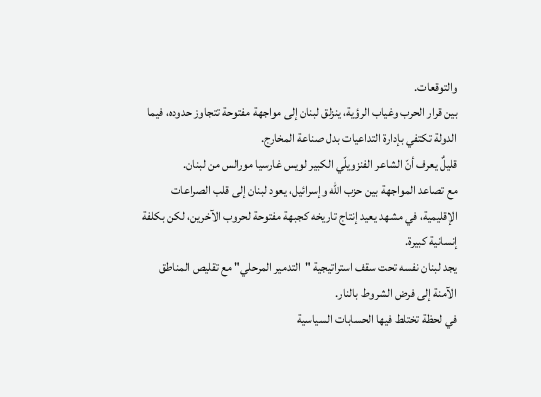والتوقعات.
بين قرار الحرب وغياب الرؤية، ينزلق لبنان إلى مواجهة مفتوحة تتجاوز حدوده، فيما الدولة تكتفي بإدارة التداعيات بدل صناعة المخارج.
قليلٌ يعرف أنّ الشاعر الفنزويلّي الكبير لويس غارسيا مورالس من لبنان.
مع تصاعد المواجهة بين حزب الله وإسرائيل، يعود لبنان إلى قلب الصراعات الإقليمية، في مشهد يعيد إنتاج تاريخه كجبهة مفتوحة لحروب الآخرين، لكن بكلفة إنسانية كبيرة.
يجد لبنان نفسه تحت سقف استراتيجية "التدمير المرحلي" مع تقليص المناطق الآمنة إلى فرض الشروط بالنار.
في لحظة تختلط فيها الحسابات السياسية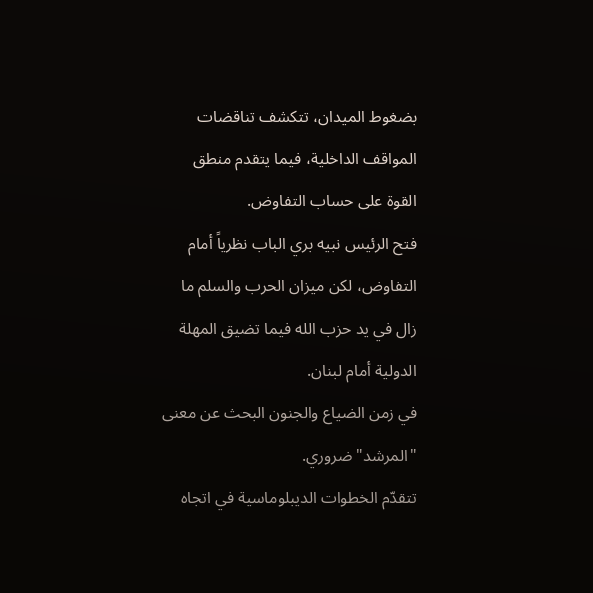بضغوط الميدان، تتكشف تناقضات المواقف الداخلية، فيما يتقدم منطق القوة على حساب التفاوض.
فتح الرئيس نبيه بري الباب نظرياً أمام التفاوض، لكن ميزان الحرب والسلم ما زال في يد حزب الله فيما تضيق المهلة الدولية أمام لبنان.
في زمن الضياع والجنون البحث عن معنى "المرشد" ضروري.
تتقدّم الخطوات الديبلوماسية في اتجاه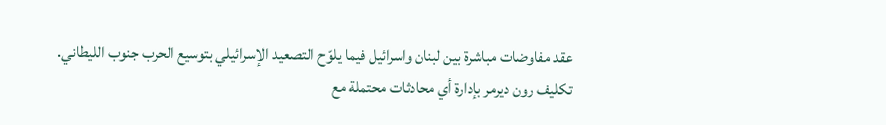عقد مفاوضات مباشرة بين لبنان واسرائيل فيما يلوّح التصعيد الإسرائيلي بتوسيع الحرب جنوب الليطاني.
تكليف رون ديرمر بإدارة أي محادثات محتملة مع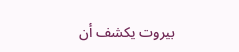بيروت يكشف أن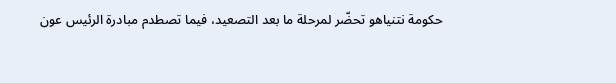حكومة نتنياهو تحضّر لمرحلة ما بعد التصعيد، فيما تصطدم مبادرة الرئيس عون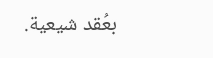بعُقد شيعية.